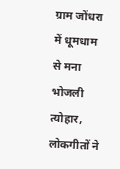ग्राम जोंधरा में धूमधाम से मना भोजली त्योहार, लोकगीतों ने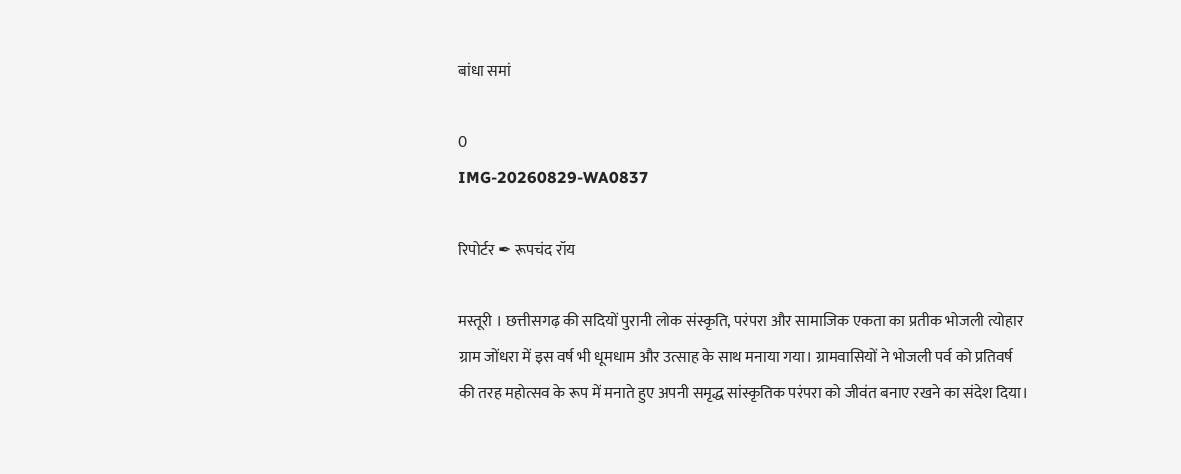बांधा समां

0
IMG-20260829-WA0837

रिपोर्टर ✒ रूपचंद रॉय

मस्तूरी । छत्तीसगढ़ की सदियों पुरानी लोक संस्कृति, परंपरा और सामाजिक एकता का प्रतीक भोजली त्योहार ग्राम जोंधरा में इस वर्ष भी धूमधाम और उत्साह के साथ मनाया गया। ग्रामवासियों ने भोजली पर्व को प्रतिवर्ष की तरह महोत्सव के रूप में मनाते हुए अपनी समृद्ध सांस्कृतिक परंपरा को जीवंत बनाए रखने का संदेश दिया।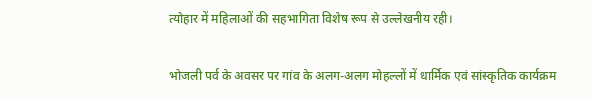त्योहार में महिलाओं की सहभागिता विशेष रूप से उल्लेखनीय रही।

भोजली पर्व के अवसर पर गांव के अलग-अलग मोहल्लों में धार्मिक एवं सांस्कृतिक कार्यक्रम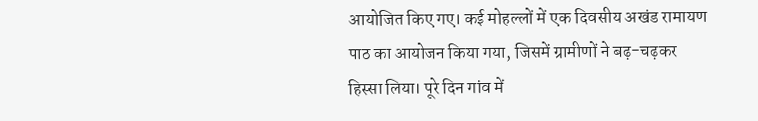आयोजित किए गए। कई मोहल्लों में एक दिवसीय अखंड रामायण पाठ का आयोजन किया गया, जिसमें ग्रामीणों ने बढ़-चढ़कर हिस्सा लिया। पूरे दिन गांव में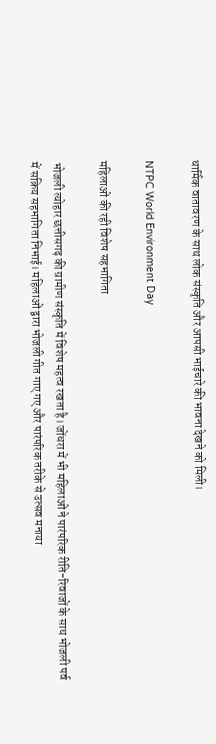धार्मिक वातावरण के साथ लोक संस्कृति और आपसी भाईचारे की भावना देखने को मिली।

NTPC World Environment Day

महिलाओं की रही विशेष सहभागिता

भोजली त्योहार छत्तीसगढ़ की ग्रामीण संस्कृति में विशेष महत्व रखता है। जोंधरा में भी महिलाओं ने पारंपरिक रीति-रिवाजों के साथ भोजली पर्व में सक्रिय सहभागिता निभाई। महिलाओं द्वारा भोजली गीत गाए गए और पारंपरिक तरीके से उत्सव मनाया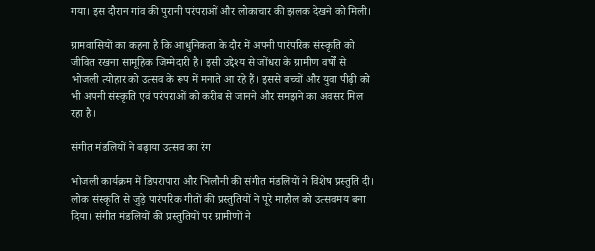गया। इस दौरान गांव की पुरानी परंपराओं और लोकाचार की झलक देखने को मिली।

ग्रामवासियों का कहना है कि आधुनिकता के दौर में अपनी पारंपरिक संस्कृति को जीवित रखना सामूहिक जिम्मेदारी है। इसी उद्देश्य से जोंधरा के ग्रामीण वर्षों से भोजली त्योहार को उत्सव के रूप में मनाते आ रहे हैं। इससे बच्चों और युवा पीढ़ी को भी अपनी संस्कृति एवं परंपराओं को करीब से जानने और समझने का अवसर मिल रहा है।

संगीत मंडलियों ने बढ़ाया उत्सव का रंग

भोजली कार्यक्रम में डिपरापारा और भिलौनी की संगीत मंडलियों ने विशेष प्रस्तुति दी। लोक संस्कृति से जुड़े पारंपरिक गीतों की प्रस्तुतियों ने पूरे माहौल को उत्सवमय बना दिया। संगीत मंडलियों की प्रस्तुतियों पर ग्रामीणों ने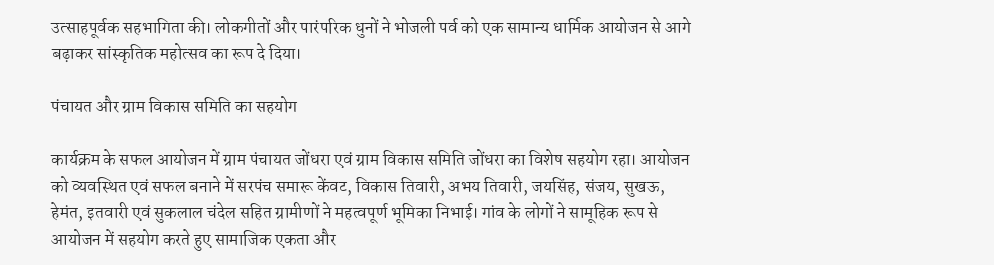उत्साहपूर्वक सहभागिता की। लोकगीतों और पारंपरिक धुनों ने भोजली पर्व को एक सामान्य धार्मिक आयोजन से आगे बढ़ाकर सांस्कृतिक महोत्सव का रूप दे दिया।

पंचायत और ग्राम विकास समिति का सहयोग

कार्यक्रम के सफल आयोजन में ग्राम पंचायत जोंधरा एवं ग्राम विकास समिति जोंधरा का विशेष सहयोग रहा। आयोजन को व्यवस्थित एवं सफल बनाने में सरपंच समारू केंवट, विकास तिवारी, अभय तिवारी, जयसिंह, संजय, सुखऊ, हेमंत, इतवारी एवं सुकलाल चंदेल सहित ग्रामीणों ने महत्वपूर्ण भूमिका निभाई। गांव के लोगों ने सामूहिक रूप से आयोजन में सहयोग करते हुए सामाजिक एकता और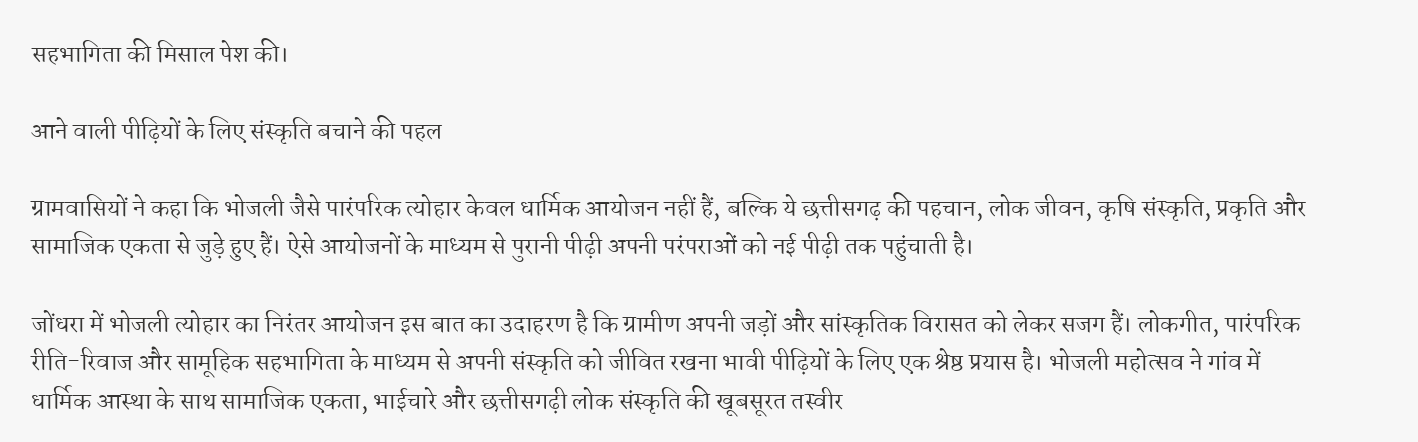सहभागिता की मिसाल पेश की।

आने वाली पीढ़ियों के लिए संस्कृति बचाने की पहल

ग्रामवासियों ने कहा कि भोजली जैसे पारंपरिक त्योहार केवल धार्मिक आयोजन नहीं हैं, बल्कि ये छत्तीसगढ़ की पहचान, लोक जीवन, कृषि संस्कृति, प्रकृति और सामाजिक एकता से जुड़े हुए हैं। ऐसे आयोजनों के माध्यम से पुरानी पीढ़ी अपनी परंपराओं को नई पीढ़ी तक पहुंचाती है।

जोंधरा में भोजली त्योहार का निरंतर आयोजन इस बात का उदाहरण है कि ग्रामीण अपनी जड़ों और सांस्कृतिक विरासत को लेकर सजग हैं। लोकगीत, पारंपरिक रीति-रिवाज और सामूहिक सहभागिता के माध्यम से अपनी संस्कृति को जीवित रखना भावी पीढ़ियों के लिए एक श्रेष्ठ प्रयास है। भोजली महोत्सव ने गांव में धार्मिक आस्था के साथ सामाजिक एकता, भाईचारे और छत्तीसगढ़ी लोक संस्कृति की खूबसूरत तस्वीर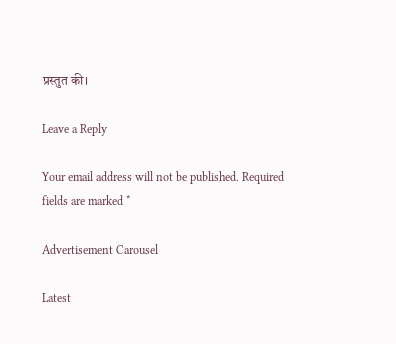प्रस्तुत की।

Leave a Reply

Your email address will not be published. Required fields are marked *

Advertisement Carousel

Latest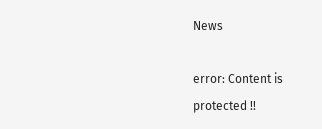News

error: Content is protected !!